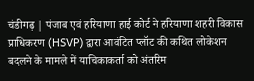चंडीगढ़ | पंजाब एवं हरियाणा हाई कोर्ट ने हरियाणा शहरी विकास प्राधिकरण (HSVP) द्वारा आवंटित प्लॉट की कथित लोकेशन बदलने के मामले में याचिकाकर्ता को अंतरिम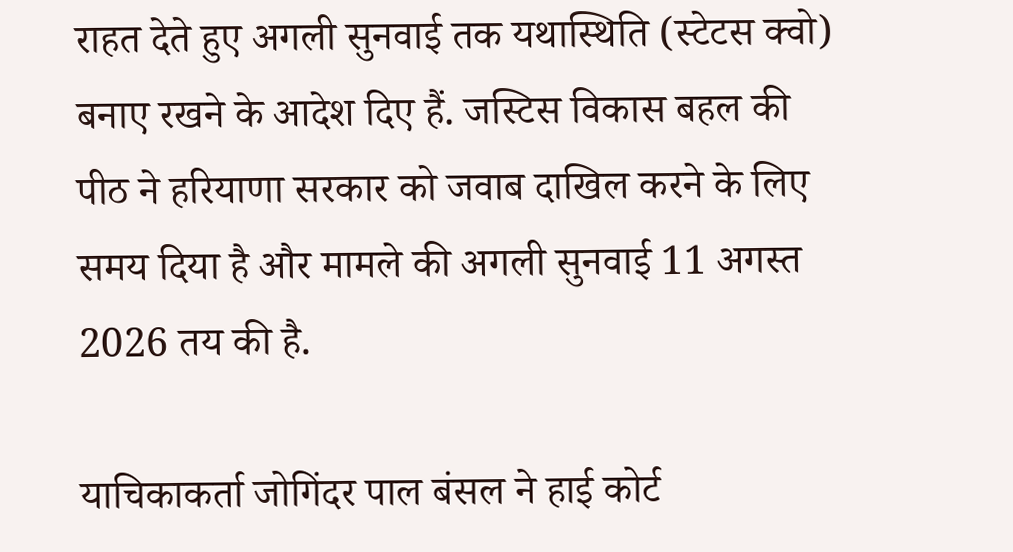राहत देते हुए अगली सुनवाई तक यथास्थिति (स्टेटस क्वो) बनाए रखने के आदेश दिए हैं. जस्टिस विकास बहल की पीठ ने हरियाणा सरकार को जवाब दाखिल करने के लिए समय दिया है और मामले की अगली सुनवाई 11 अगस्त 2026 तय की है.

याचिकाकर्ता जोगिंदर पाल बंसल ने हाई कोर्ट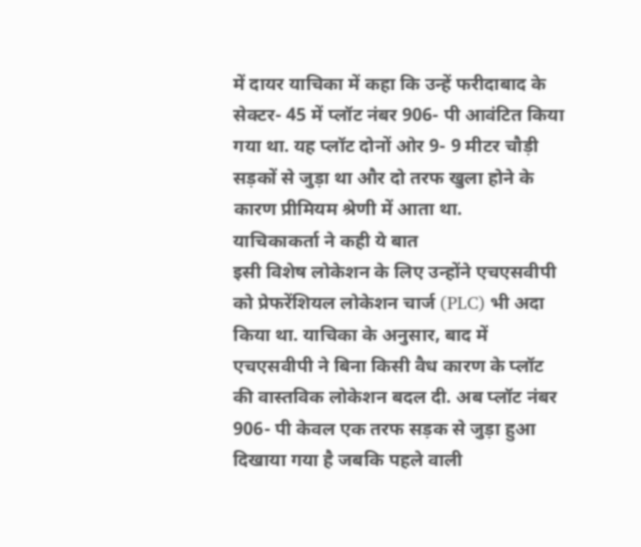में दायर याचिका में कहा कि उन्हें फरीदाबाद के सेक्टर- 45 में प्लॉट नंबर 906- पी आवंटित किया गया था. यह प्लॉट दोनों ओर 9- 9 मीटर चौड़ी सड़कों से जुड़ा था और दो तरफ खुला होने के कारण प्रीमियम श्रेणी में आता था.
याचिकाकर्ता ने कही ये बात
इसी विशेष लोकेशन के लिए उन्होंने एचएसवीपी को प्रेफरेंशियल लोकेशन चार्ज (PLC) भी अदा किया था. याचिका के अनुसार, बाद में एचएसवीपी ने बिना किसी वैध कारण के प्लॉट की वास्तविक लोकेशन बदल दी. अब प्लॉट नंबर 906- पी केवल एक तरफ सड़क से जुड़ा हुआ दिखाया गया है जबकि पहले वाली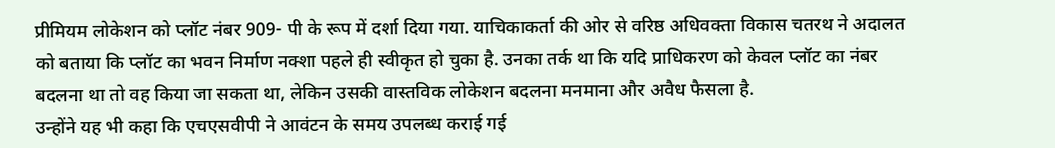प्रीमियम लोकेशन को प्लॉट नंबर 909- पी के रूप में दर्शा दिया गया. याचिकाकर्ता की ओर से वरिष्ठ अधिवक्ता विकास चतरथ ने अदालत को बताया कि प्लॉट का भवन निर्माण नक्शा पहले ही स्वीकृत हो चुका है. उनका तर्क था कि यदि प्राधिकरण को केवल प्लॉट का नंबर बदलना था तो वह किया जा सकता था, लेकिन उसकी वास्तविक लोकेशन बदलना मनमाना और अवैध फैसला है.
उन्होंने यह भी कहा कि एचएसवीपी ने आवंटन के समय उपलब्ध कराई गई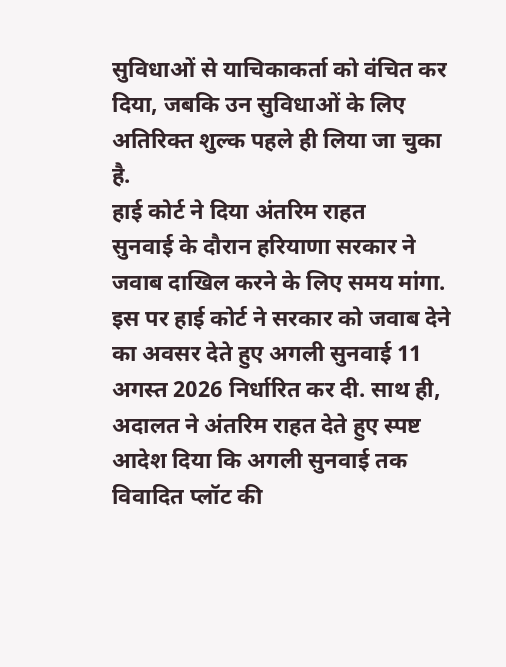सुविधाओं से याचिकाकर्ता को वंचित कर दिया, जबकि उन सुविधाओं के लिए अतिरिक्त शुल्क पहले ही लिया जा चुका है.
हाई कोर्ट ने दिया अंतरिम राहत
सुनवाई के दौरान हरियाणा सरकार ने जवाब दाखिल करने के लिए समय मांगा. इस पर हाई कोर्ट ने सरकार को जवाब देने का अवसर देते हुए अगली सुनवाई 11 अगस्त 2026 निर्धारित कर दी. साथ ही, अदालत ने अंतरिम राहत देते हुए स्पष्ट आदेश दिया कि अगली सुनवाई तक विवादित प्लॉट की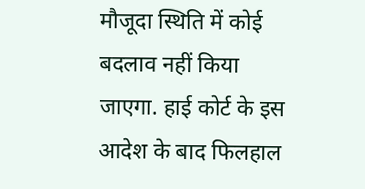मौजूदा स्थिति में कोई बदलाव नहीं किया जाएगा. हाई कोर्ट के इस आदेश के बाद फिलहाल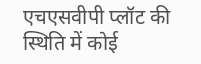एचएसवीपी प्लॉट की स्थिति में कोई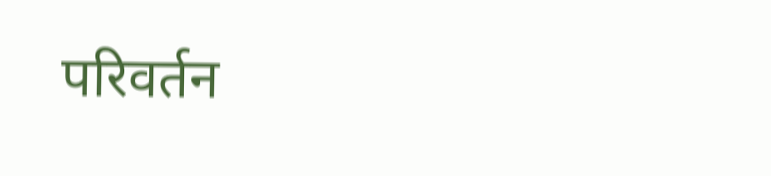परिवर्तन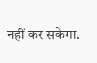नहीं कर सकेगा.